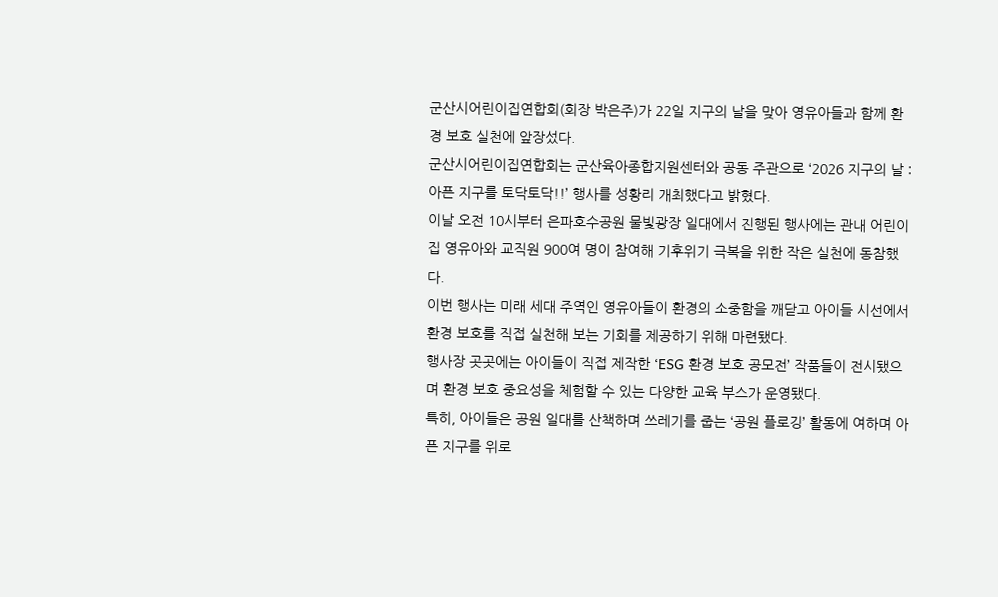군산시어린이집연합회(회장 박은주)가 22일 지구의 날을 맞아 영유아들과 함께 환경 보호 실천에 앞장섰다.
군산시어린이집연합회는 군산육아종합지원센터와 공동 주관으로 ‘2026 지구의 날 : 아픈 지구를 토닥토닥!!’ 행사를 성황리 개최했다고 밝혔다.
이날 오전 10시부터 은파호수공원 물빛광장 일대에서 진행된 행사에는 관내 어린이집 영유아와 교직원 900여 명이 참여해 기후위기 극복을 위한 작은 실천에 동참했다.
이번 행사는 미래 세대 주역인 영유아들이 환경의 소중함을 깨닫고 아이들 시선에서 환경 보호를 직접 실천해 보는 기회를 제공하기 위해 마련됐다.
행사장 곳곳에는 아이들이 직접 제작한 ‘ESG 환경 보호 공모전’ 작품들이 전시됐으며 환경 보호 중요성을 체험할 수 있는 다양한 교육 부스가 운영됐다.
특히, 아이들은 공원 일대를 산책하며 쓰레기를 줍는 ‘공원 플로깅’ 활동에 여하며 아픈 지구를 위로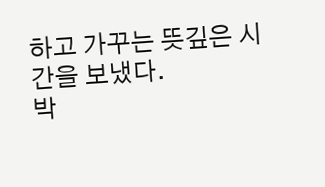하고 가꾸는 뜻깊은 시간을 보냈다.
박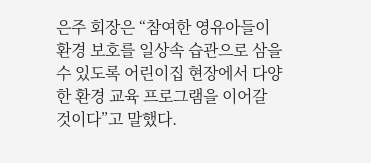은주 회장은 “참여한 영유아들이 환경 보호를 일상속 습관으로 삼을 수 있도록 어린이집 현장에서 다양한 환경 교육 프로그램을 이어갈 것이다”고 말했다.